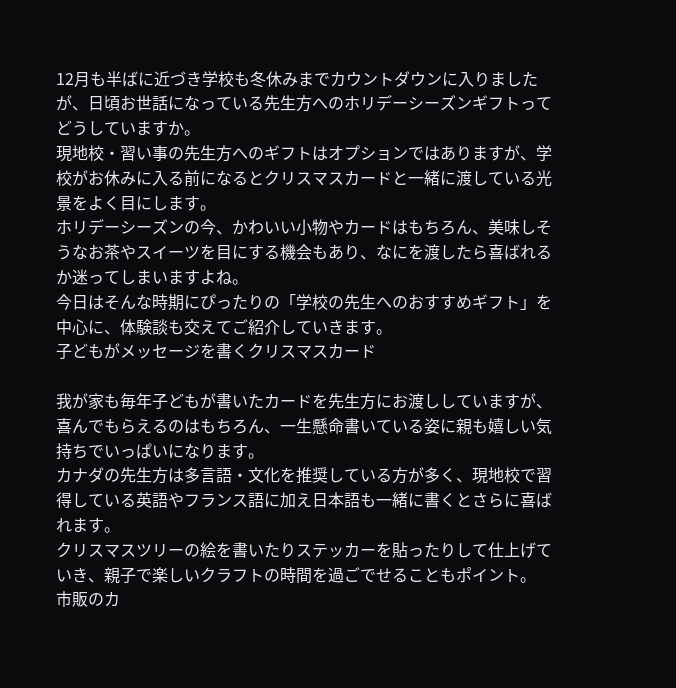12月も半ばに近づき学校も冬休みまでカウントダウンに入りましたが、日頃お世話になっている先生方へのホリデーシーズンギフトってどうしていますか。
現地校・習い事の先生方へのギフトはオプションではありますが、学校がお休みに入る前になるとクリスマスカードと一緒に渡している光景をよく目にします。
ホリデーシーズンの今、かわいい小物やカードはもちろん、美味しそうなお茶やスイーツを目にする機会もあり、なにを渡したら喜ばれるか迷ってしまいますよね。
今日はそんな時期にぴったりの「学校の先生へのおすすめギフト」を中心に、体験談も交えてご紹介していきます。
子どもがメッセージを書くクリスマスカード

我が家も毎年子どもが書いたカードを先生方にお渡ししていますが、喜んでもらえるのはもちろん、一生懸命書いている姿に親も嬉しい気持ちでいっぱいになります。
カナダの先生方は多言語・文化を推奨している方が多く、現地校で習得している英語やフランス語に加え日本語も一緒に書くとさらに喜ばれます。
クリスマスツリーの絵を書いたりステッカーを貼ったりして仕上げていき、親子で楽しいクラフトの時間を過ごでせることもポイント。
市販のカ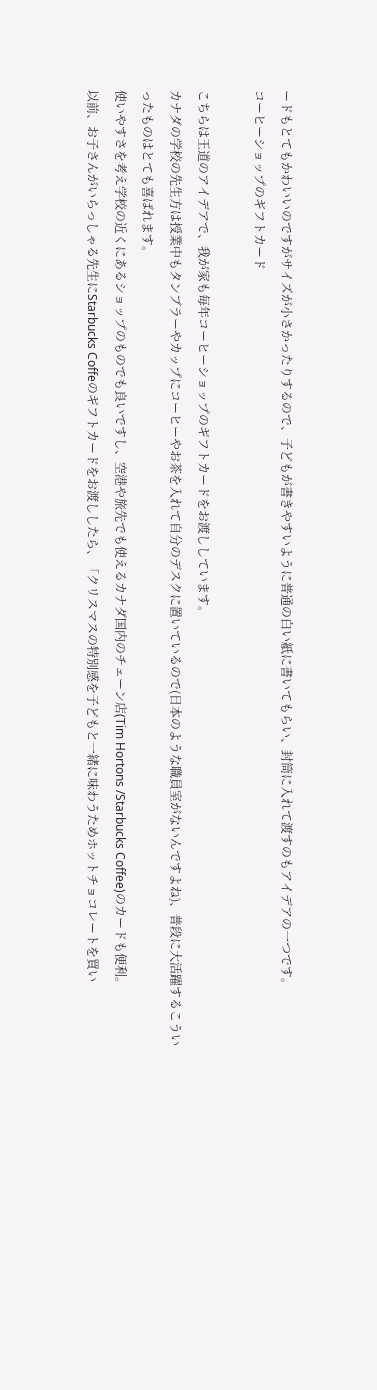ードもとてもかわいいのですがサイズが小さかったりするので、子どもが書きやすいように普通の白い紙に書いてもらい、封筒に入れて渡すのもアイデアの一つです。
コーヒーショップのギフトカード

こちらは王道のアイデアで、我が家も毎年コーヒーショップのギフトカードをお渡ししています。
カナダの学校の先生方は授業中もタンブラーやカップにコーヒーやお茶を入れて自分のデスクに置いているので(日本のような職員室がないんですよね)、普段に大活躍するこういったものはとても喜ばれます。
使いやすさを考え学校の近くにあるショップのものでも良いですし、空港や旅先でも使えるカナダ国内のチェーン店(Tim Hortons /Starbucks Coffee)のカードも便利。
以前、お子さんがいらっしゃる先生にStarbucks Coffeのギフトカードをお渡ししたら、「クリスマスの特別感を子どもと一緒に味わうためホットチョコレートを買い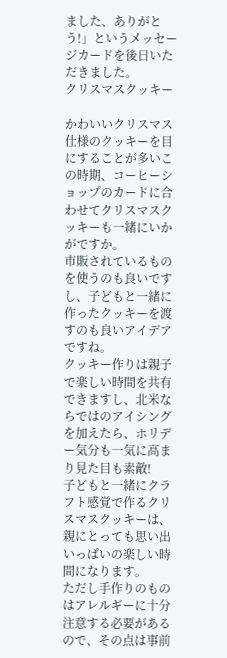ました、ありがとう!」というメッセージカードを後日いただきました。
クリスマスクッキー

かわいいクリスマス仕様のクッキーを目にすることが多いこの時期、コーヒーショップのカードに合わせてクリスマスクッキーも一緒にいかがですか。
市販されているものを使うのも良いですし、子どもと一緒に作ったクッキーを渡すのも良いアイデアですね。
クッキー作りは親子で楽しい時間を共有できますし、北米ならではのアイシングを加えたら、ホリデー気分も一気に高まり見た目も素敵!
子どもと一緒にクラフト感覚で作るクリスマスクッキーは、親にとっても思い出いっぱいの楽しい時間になります。
ただし手作りのものはアレルギーに十分注意する必要があるので、その点は事前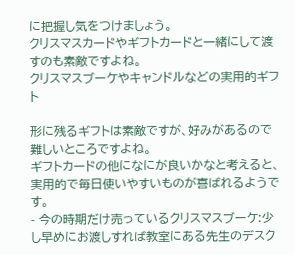に把握し気をつけましょう。
クリスマスカードやギフトカードと一緒にして渡すのも素敵ですよね。
クリスマスブーケやキャンドルなどの実用的ギフト

形に残るギフトは素敵ですが、好みがあるので難しいところですよね。
ギフトカードの他になにが良いかなと考えると、実用的で毎日使いやすいものが喜ばれるようです。
- 今の時期だけ売っているクリスマスブーケ:少し早めにお渡しすれば教室にある先生のデスク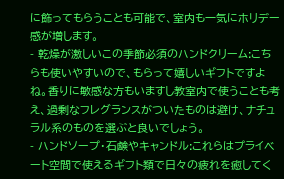に飾ってもらうことも可能で、室内も一気にホリデー感が増します。
- 乾燥が激しいこの季節必須のハンドクリーム:こちらも使いやすいので、もらって嬉しいギフトですよね。香りに敏感な方もいますし教室内で使うことも考え、過剰なフレグランスがついたものは避け、ナチュラル系のものを選ぶと良いでしょう。
- ハンドソープ・石鹸やキャンドル:これらはプライベート空間で使えるギフト類で日々の疲れを癒してく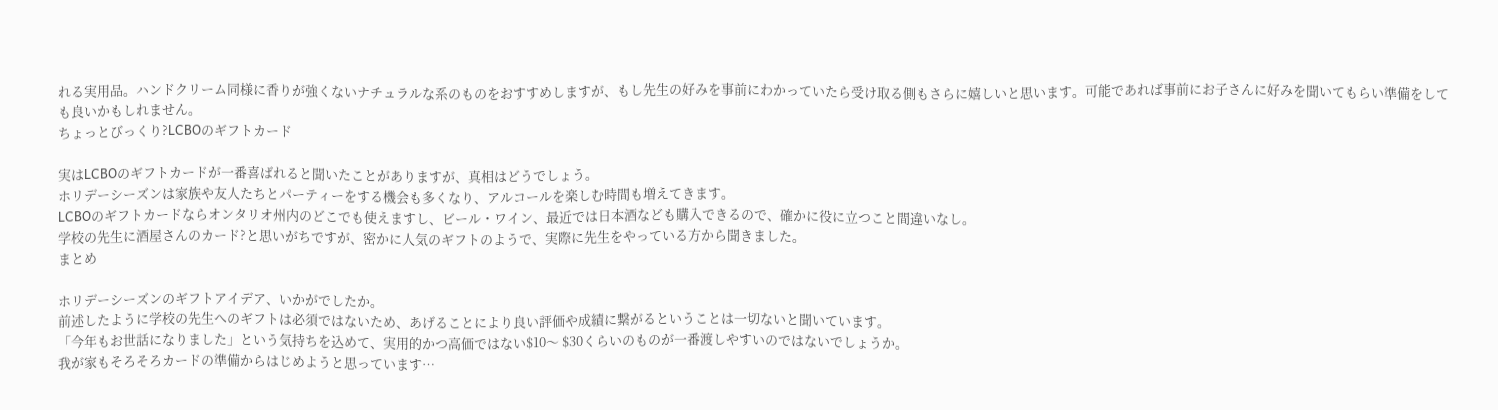れる実用品。ハンドクリーム同様に香りが強くないナチュラルな系のものをおすすめしますが、もし先生の好みを事前にわかっていたら受け取る側もさらに嬉しいと思います。可能であれば事前にお子さんに好みを聞いてもらい準備をしても良いかもしれません。
ちょっとびっくり?LCBOのギフトカード

実はLCBOのギフトカードが一番喜ばれると聞いたことがありますが、真相はどうでしょう。
ホリデーシーズンは家族や友人たちとパーティーをする機会も多くなり、アルコールを楽しむ時間も増えてきます。
LCBOのギフトカードならオンタリオ州内のどこでも使えますし、ビール・ワイン、最近では日本酒なども購入できるので、確かに役に立つこと間違いなし。
学校の先生に酒屋さんのカード?と思いがちですが、密かに人気のギフトのようで、実際に先生をやっている方から聞きました。
まとめ

ホリデーシーズンのギフトアイデア、いかがでしたか。
前述したように学校の先生へのギフトは必須ではないため、あげることにより良い評価や成績に繋がるということは一切ないと聞いています。
「今年もお世話になりました」という気持ちを込めて、実用的かつ高価ではない$10〜 $30くらいのものが一番渡しやすいのではないでしょうか。
我が家もそろそろカードの準備からはじめようと思っています…